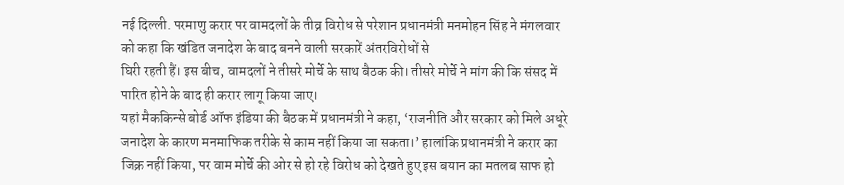नई दिल्ली. परमाणु करार पर वामदलों के तीव्र विरोध से परेशान प्रधानमंत्री मनमोहन सिंह ने मंगलवार को कहा कि खंडित जनादेश के बाद बनने वाली सरकारें अंतरविरोधों से
घिरी रहती हैं। इस बीच, वामदलों ने तीसरे मोर्चे के साथ बैठक की। तीसरे मोर्चे ने मांग की कि संसद में पारित होने के बाद ही करार लागू किया जाए।
यहां मैककिन्से बोर्ड ऑफ इंडिया की बैठक में प्रधानमंत्री ने कहा, ‘राजनीति और सरकार को मिले अधूरे जनादेश के कारण मनमाफिक तरीके से काम नहीं किया जा सकता।’ हालांकि प्रधानमंत्री ने करार का जिक्र नहीं किया, पर वाम मोर्चे की ओर से हो रहे विरोध को देखते हुए इस बयान का मतलब साफ हो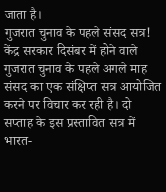जाता है।
गुजरात चुनाव के पहले संसद सत्र!
केंद्र सरकार दिसंबर में होने वाले गुजरात चुनाव के पहले अगले माह संसद का एक संक्षिप्त सत्र आयोजित करने पर विचार कर रही है। दो सप्ताह के इस प्रस्तावित सत्र में भारत-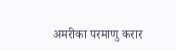अमरीका परमाणु करार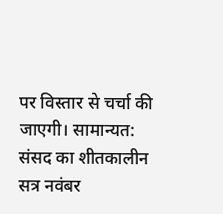पर विस्तार से चर्चा की जाएगी। सामान्यत: संसद का शीतकालीन सत्र नवंबर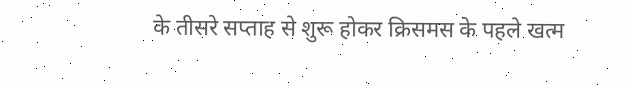के तीसरे सप्ताह से शुरू होकर क्रिसमस के पहले खत्म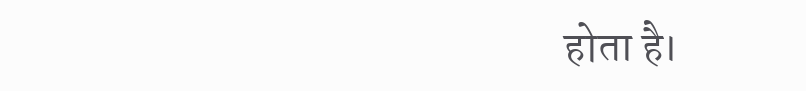होता है।